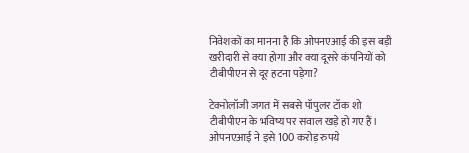निवेशकों का मानना है कि ओपनएआई की इस बड़ी खरीदारी से क्या होगा और क्या दूसरे कंपनियों को टीबीपीएन से दूर हटना पड़ेगा?

टेक्नोलॉजी जगत में सबसे पॉपुलर टॉक शो टीबीपीएन के भविष्य पर सवाल खड़े हो गए हैं। ओपनएआई ने इसे 100 करोड़ रुपये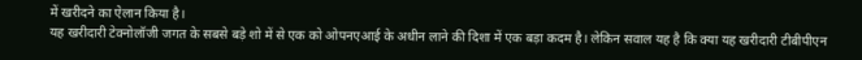में खरीदने का ऐलान किया है।
यह खरीदारी टेक्नोलॉजी जगत के सबसे बड़े शो में से एक को ओपनएआई के अधीन लाने की दिशा में एक बड़ा कदम है। लेकिन सवाल यह है कि क्या यह खरीदारी टीबीपीएन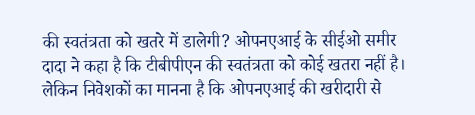की स्वतंत्रता को खतरे में डालेगी? ओपनएआई के सीईओ समीर दादा ने कहा है कि टीबीपीएन की स्वतंत्रता को कोई खतरा नहीं है। लेकिन निवेशकों का मानना है कि ओपनएआई की खरीदारी से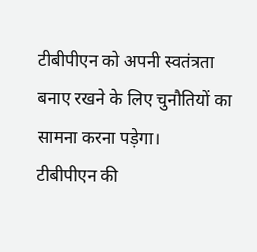टीबीपीएन को अपनी स्वतंत्रता बनाए रखने के लिए चुनौतियों का सामना करना पड़ेगा।
टीबीपीएन की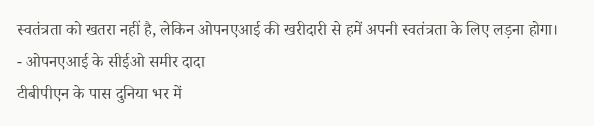स्वतंत्रता को खतरा नहीं है, लेकिन ओपनएआई की खरीदारी से हमें अपनी स्वतंत्रता के लिए लड़ना होगा। - ओपनएआई के सीईओ समीर दादा
टीबीपीएन के पास दुनिया भर में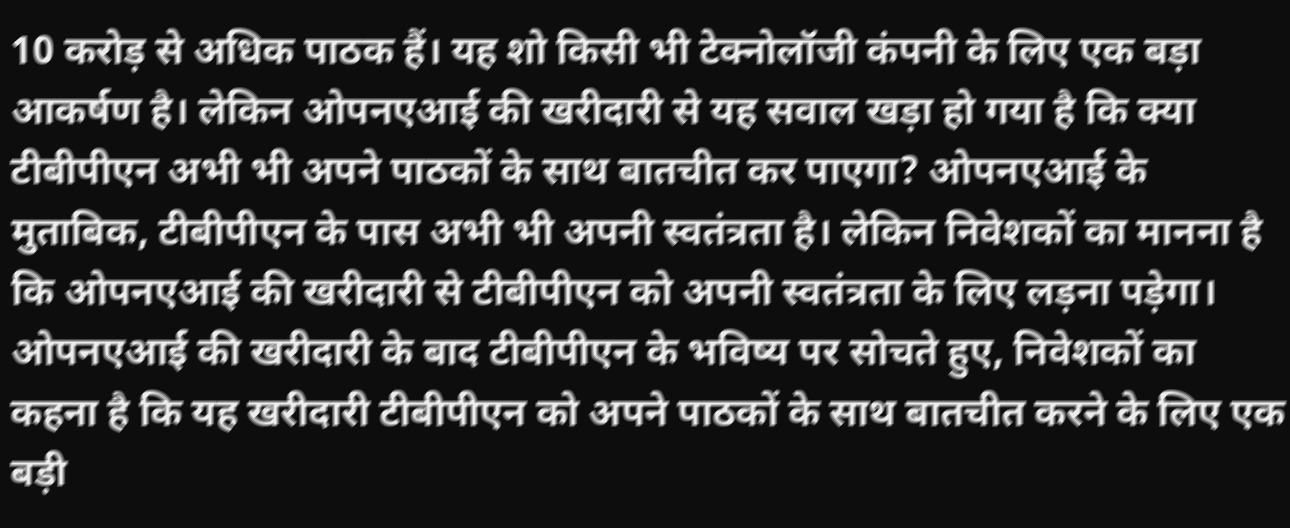10 करोड़ से अधिक पाठक हैं। यह शो किसी भी टेक्नोलॉजी कंपनी के लिए एक बड़ा आकर्षण है। लेकिन ओपनएआई की खरीदारी से यह सवाल खड़ा हो गया है कि क्या टीबीपीएन अभी भी अपने पाठकों के साथ बातचीत कर पाएगा? ओपनएआई के मुताबिक, टीबीपीएन के पास अभी भी अपनी स्वतंत्रता है। लेकिन निवेशकों का मानना है कि ओपनएआई की खरीदारी से टीबीपीएन को अपनी स्वतंत्रता के लिए लड़ना पड़ेगा।
ओपनएआई की खरीदारी के बाद टीबीपीएन के भविष्य पर सोचते हुए, निवेशकों का कहना है कि यह खरीदारी टीबीपीएन को अपने पाठकों के साथ बातचीत करने के लिए एक बड़ी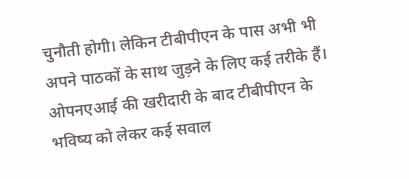चुनौती होगी। लेकिन टीबीपीएन के पास अभी भी अपने पाठकों के साथ जुड़ने के लिए कई तरीके हैं। ओपनएआई की खरीदारी के बाद टीबीपीएन के भविष्य को लेकर कई सवाल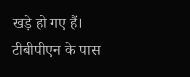खड़े हो गए हैं।
टीबीपीएन के पास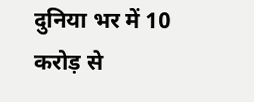दुनिया भर में 10 करोड़ से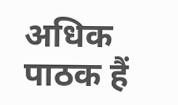अधिक पाठक हैं